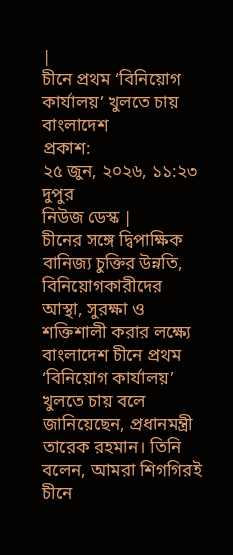|
চীনে প্রথম ‘বিনিয়োগ কার্যালয়’ খুলতে চায় বাংলাদেশ
প্রকাশ:
২৫ জুন, ২০২৬, ১১:২৩ দুপুর
নিউজ ডেস্ক |
চীনের সঙ্গে দ্বিপাক্ষিক বানিজ্য চুক্তির উন্নতি, বিনিয়োগকারীদের আস্থা, সুরক্ষা ও শক্তিশালী করার লক্ষ্যে বাংলাদেশ চীনে প্রথম ‘বিনিয়োগ কার্যালয়’ খুলতে চায় বলে জানিয়েছেন, প্রধানমন্ত্রী তারেক রহমান। তিনি বলেন, আমরা শিগগিরই চীনে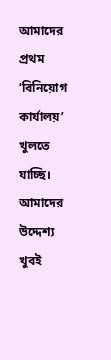আমাদের প্রথম ‘বিনিয়োগ কার্যালয়’ খুলতে যাচ্ছি। আমাদের উদ্দেশ্য খুবই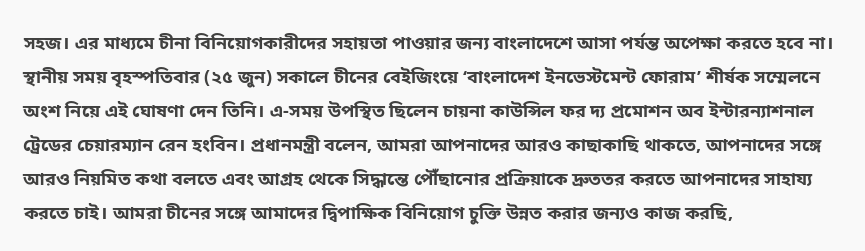সহজ। এর মাধ্যমে চীনা বিনিয়োগকারীদের সহায়তা পাওয়ার জন্য বাংলাদেশে আসা পর্যন্ত অপেক্ষা করতে হবে না। স্থানীয় সময় বৃহস্পতিবার (২৫ জুন) সকালে চীনের বেইজিংয়ে ‘বাংলাদেশ ইনভেস্টমেন্ট ফোরাম’ শীর্ষক সম্মেলনে অংশ নিয়ে এই ঘোষণা দেন তিনি। এ-সময় উপস্থিত ছিলেন চায়না কাউন্সিল ফর দ্য প্রমোশন অব ইন্টারন্যাশনাল ট্রেডের চেয়ারম্যান রেন হংবিন। প্রধানমন্ত্রী বলেন, আমরা আপনাদের আরও কাছাকাছি থাকতে, আপনাদের সঙ্গে আরও নিয়মিত কথা বলতে এবং আগ্রহ থেকে সিদ্ধান্তে পৌঁছানোর প্রক্রিয়াকে দ্রুততর করতে আপনাদের সাহায্য করতে চাই। আমরা চীনের সঙ্গে আমাদের দ্বিপাক্ষিক বিনিয়োগ চুক্তি উন্নত করার জন্যও কাজ করছি,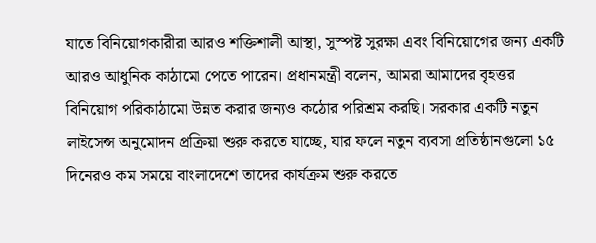যাতে বিনিয়োগকারীরা আরও শক্তিশালী আস্থা, সুস্পষ্ট সুরক্ষা এবং বিনিয়োগের জন্য একটি আরও আধুনিক কাঠামো পেতে পারেন। প্রধানমন্ত্রী বলেন, আমরা আমাদের বৃহত্তর বিনিয়োগ পরিকাঠামো উন্নত করার জন্যও কঠোর পরিশ্রম করছি। সরকার একটি নতুন লাইসেন্স অনুমোদন প্রক্রিয়া শুরু করতে যাচ্ছে, যার ফলে নতুন ব্যবসা প্রতিষ্ঠানগুলো ১৫ দিনেরও কম সময়ে বাংলাদেশে তাদের কার্যক্রম শুরু করতে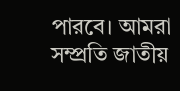পারবে। আমরা সম্প্রতি জাতীয়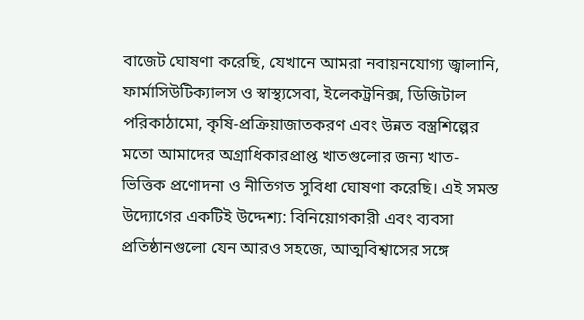বাজেট ঘোষণা করেছি, যেখানে আমরা নবায়নযোগ্য জ্বালানি, ফার্মাসিউটিক্যালস ও স্বাস্থ্যসেবা, ইলেকট্রনিক্স, ডিজিটাল পরিকাঠামো, কৃষি-প্রক্রিয়াজাতকরণ এবং উন্নত বস্ত্রশিল্পের মতো আমাদের অগ্রাধিকারপ্রাপ্ত খাতগুলোর জন্য খাত-ভিত্তিক প্রণোদনা ও নীতিগত সুবিধা ঘোষণা করেছি। এই সমস্ত উদ্যোগের একটিই উদ্দেশ্য: বিনিয়োগকারী এবং ব্যবসা প্রতিষ্ঠানগুলো যেন আরও সহজে, আত্মবিশ্বাসের সঙ্গে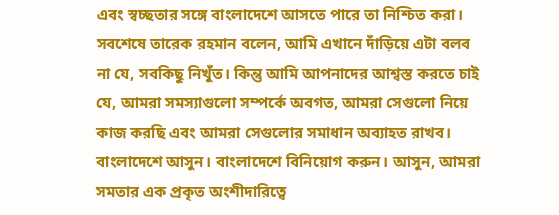এবং স্বচ্ছতার সঙ্গে বাংলাদেশে আসতে পারে তা নিশ্চিত করা। সবশেষে তারেক রহমান বলেন, আমি এখানে দাঁড়িয়ে এটা বলব না যে, সবকিছু নিখুঁত। কিন্তু আমি আপনাদের আশ্বস্ত করতে চাই যে, আমরা সমস্যাগুলো সম্পর্কে অবগত, আমরা সেগুলো নিয়ে কাজ করছি এবং আমরা সেগুলোর সমাধান অব্যাহত রাখব। বাংলাদেশে আসুন। বাংলাদেশে বিনিয়োগ করুন। আসুন, আমরা সমতার এক প্রকৃত অংশীদারিত্বে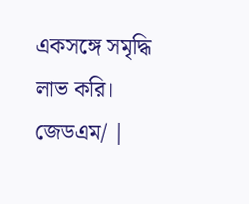একসঙ্গে সমৃদ্ধি লাভ করি। জেডএম/ |